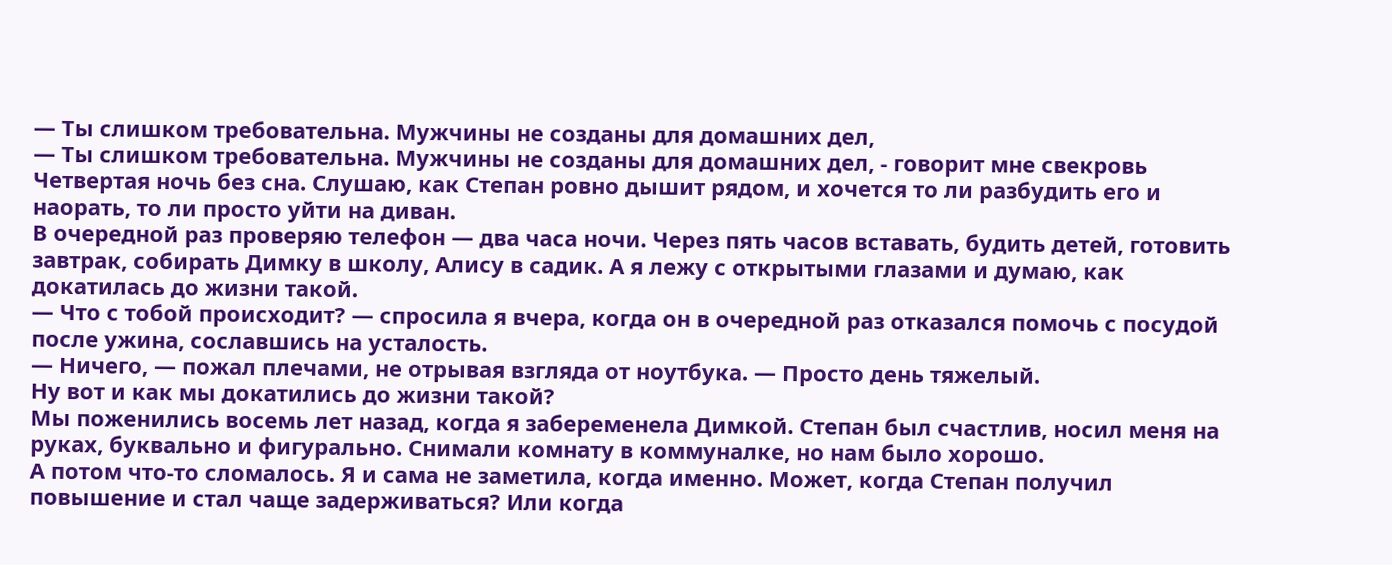— Ты слишком требовательна. Мужчины не созданы для домашних дел,
— Ты слишком требовательна. Мужчины не созданы для домашних дел, - говорит мне свекровь
Четвертая ночь без сна. Слушаю, как Степан ровно дышит рядом, и хочется то ли разбудить его и наорать, то ли просто уйти на диван.
В очередной раз проверяю телефон — два часа ночи. Через пять часов вставать, будить детей, готовить завтрак, собирать Димку в школу, Алису в садик. А я лежу с открытыми глазами и думаю, как докатилась до жизни такой.
— Что с тобой происходит? — спросила я вчера, когда он в очередной раз отказался помочь с посудой после ужина, сославшись на усталость.
— Ничего, — пожал плечами, не отрывая взгляда от ноутбука. — Просто день тяжелый.
Ну вот и как мы докатились до жизни такой?
Мы поженились восемь лет назад, когда я забеременела Димкой. Степан был счастлив, носил меня на руках, буквально и фигурально. Снимали комнату в коммуналке, но нам было хорошо.
А потом что-то сломалось. Я и сама не заметила, когда именно. Может, когда Степан получил повышение и стал чаще задерживаться? Или когда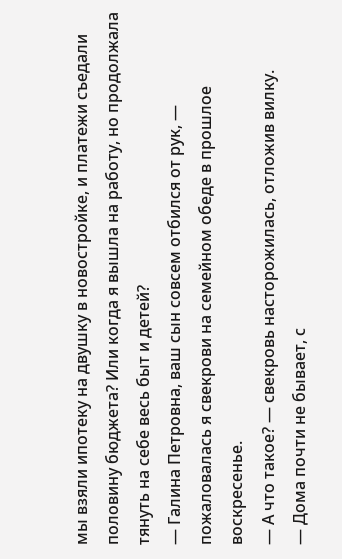мы взяли ипотеку на двушку в новостройке, и платежи съедали половину бюджета? Или когда я вышла на работу, но продолжала тянуть на себе весь быт и детей?
— Галина Петровна, ваш сын совсем отбился от рук, — пожаловалась я свекрови на семейном обеде в прошлое воскресенье.
— А что такое? — свекровь насторожилась, отложив вилку.
— Дома почти не бывает, с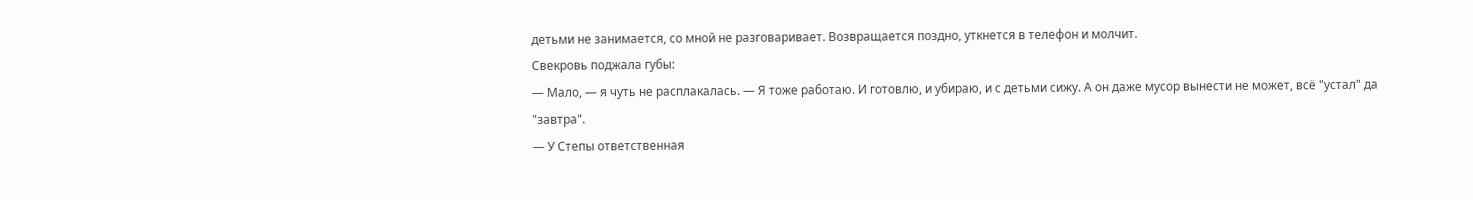детьми не занимается, со мной не разговаривает. Возвращается поздно, уткнется в телефон и молчит.
Свекровь поджала губы:
— Мало, — я чуть не расплакалась. — Я тоже работаю. И готовлю, и убираю, и с детьми сижу. А он даже мусор вынести не может, всё "устал" да "завтра".
— У Степы ответственная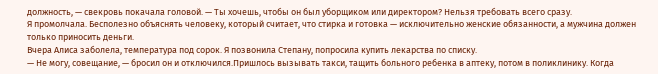должность, — свекровь покачала головой. — Ты хочешь, чтобы он был уборщиком или директором? Нельзя требовать всего сразу.
Я промолчала. Бесполезно объяснять человеку, который считает, что стирка и готовка — исключительно женские обязанности, а мужчина должен только приносить деньги.
Вчера Алиса заболела, температура под сорок. Я позвонила Степану, попросила купить лекарства по списку.
— Не могу, совещание, — бросил он и отключился.Пришлось вызывать такси, тащить больного ребенка в аптеку, потом в поликлинику. Когда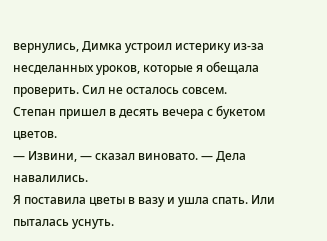вернулись, Димка устроил истерику из-за несделанных уроков, которые я обещала проверить. Сил не осталось совсем.
Степан пришел в десять вечера с букетом цветов.
— Извини, — сказал виновато. — Дела навалились.
Я поставила цветы в вазу и ушла спать. Или пыталась уснуть.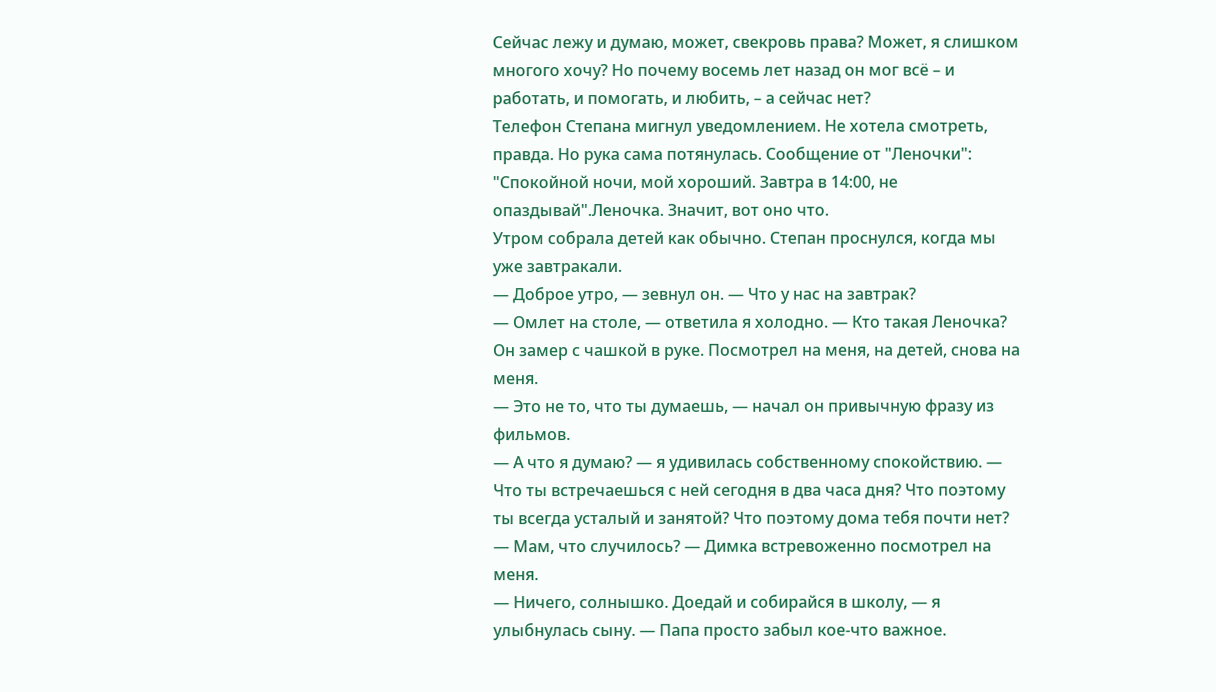Сейчас лежу и думаю, может, свекровь права? Может, я слишком многого хочу? Но почему восемь лет назад он мог всё – и работать, и помогать, и любить, – а сейчас нет?
Телефон Степана мигнул уведомлением. Не хотела смотреть, правда. Но рука сама потянулась. Сообщение от "Леночки": "Спокойной ночи, мой хороший. Завтра в 14:00, не опаздывай".Леночка. Значит, вот оно что.
Утром собрала детей как обычно. Степан проснулся, когда мы уже завтракали.
— Доброе утро, — зевнул он. — Что у нас на завтрак?
— Омлет на столе, — ответила я холодно. — Кто такая Леночка?
Он замер с чашкой в руке. Посмотрел на меня, на детей, снова на меня.
— Это не то, что ты думаешь, — начал он привычную фразу из фильмов.
— А что я думаю? — я удивилась собственному спокойствию. — Что ты встречаешься с ней сегодня в два часа дня? Что поэтому ты всегда усталый и занятой? Что поэтому дома тебя почти нет?
— Мам, что случилось? — Димка встревоженно посмотрел на меня.
— Ничего, солнышко. Доедай и собирайся в школу, — я улыбнулась сыну. — Папа просто забыл кое-что важное.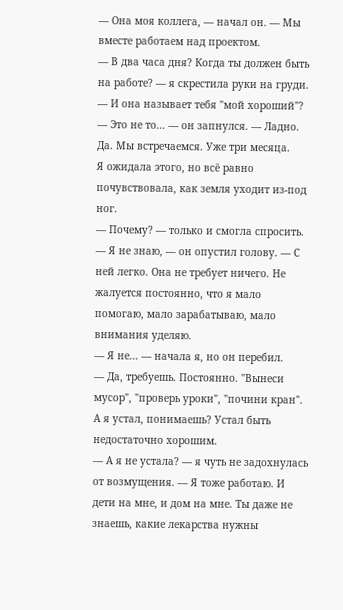— Она моя коллега, — начал он. — Мы вместе работаем над проектом.
— В два часа дня? Когда ты должен быть на работе? — я скрестила руки на груди. — И она называет тебя "мой хороший"?
— Это не то... — он запнулся. — Ладно. Да. Мы встречаемся. Уже три месяца.
Я ожидала этого, но всё равно почувствовала, как земля уходит из-под ног.
— Почему? — только и смогла спросить.
— Я не знаю, — он опустил голову. — С ней легко. Она не требует ничего. Не жалуется постоянно, что я мало помогаю, мало зарабатываю, мало внимания уделяю.
— Я не... — начала я, но он перебил.
— Да, требуешь. Постоянно. "Вынеси мусор", "проверь уроки", "почини кран". А я устал, понимаешь? Устал быть недостаточно хорошим.
— А я не устала? — я чуть не задохнулась от возмущения. — Я тоже работаю. И дети на мне, и дом на мне. Ты даже не знаешь, какие лекарства нужны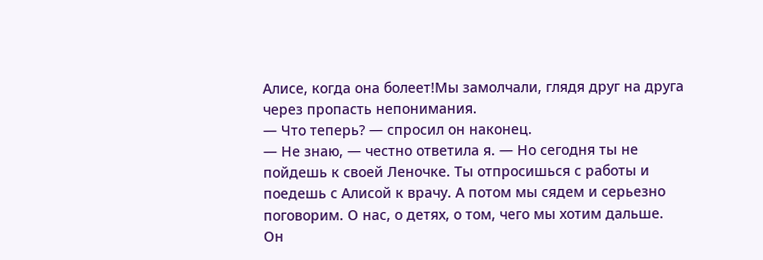Алисе, когда она болеет!Мы замолчали, глядя друг на друга через пропасть непонимания.
— Что теперь? — спросил он наконец.
— Не знаю, — честно ответила я. — Но сегодня ты не пойдешь к своей Леночке. Ты отпросишься с работы и поедешь с Алисой к врачу. А потом мы сядем и серьезно поговорим. О нас, о детях, о том, чего мы хотим дальше.
Он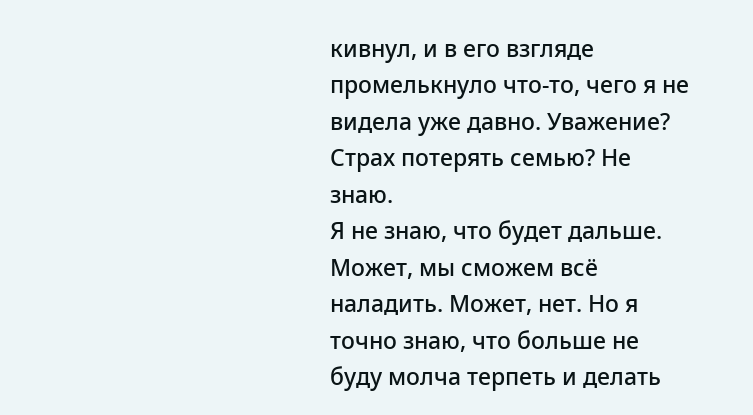кивнул, и в его взгляде промелькнуло что-то, чего я не видела уже давно. Уважение? Страх потерять семью? Не знаю.
Я не знаю, что будет дальше. Может, мы сможем всё наладить. Может, нет. Но я точно знаю, что больше не буду молча терпеть и делать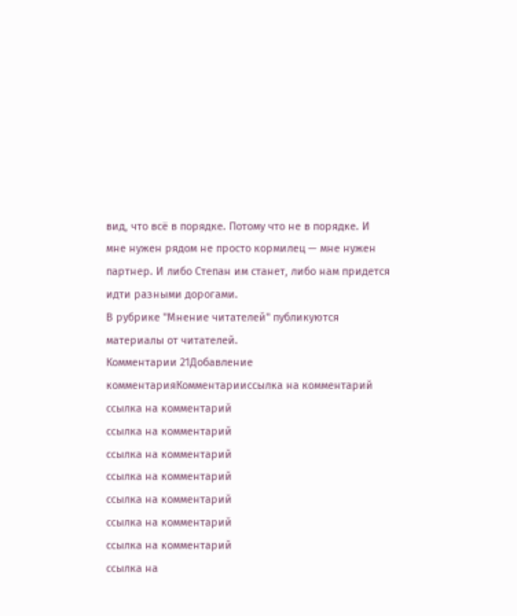вид, что всё в порядке. Потому что не в порядке. И мне нужен рядом не просто кормилец — мне нужен партнер. И либо Степан им станет, либо нам придется идти разными дорогами.
В рубрике "Мнение читателей" публикуются материалы от читателей.
Комментарии 21Добавление комментарияКомментарииссылка на комментарий
ссылка на комментарий
ссылка на комментарий
ссылка на комментарий
ссылка на комментарий
ссылка на комментарий
ссылка на комментарий
ссылка на комментарий
ссылка на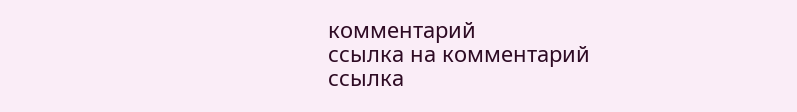комментарий
ссылка на комментарий
ссылка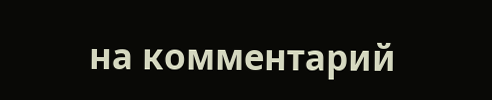на комментарий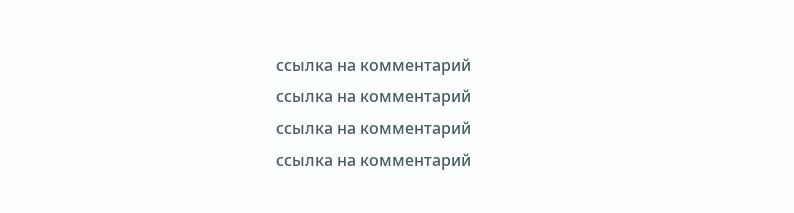ссылка на комментарий
ссылка на комментарий
ссылка на комментарий
ссылка на комментарий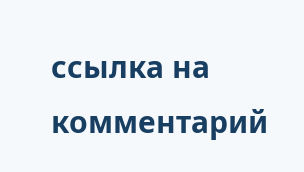ссылка на комментарий